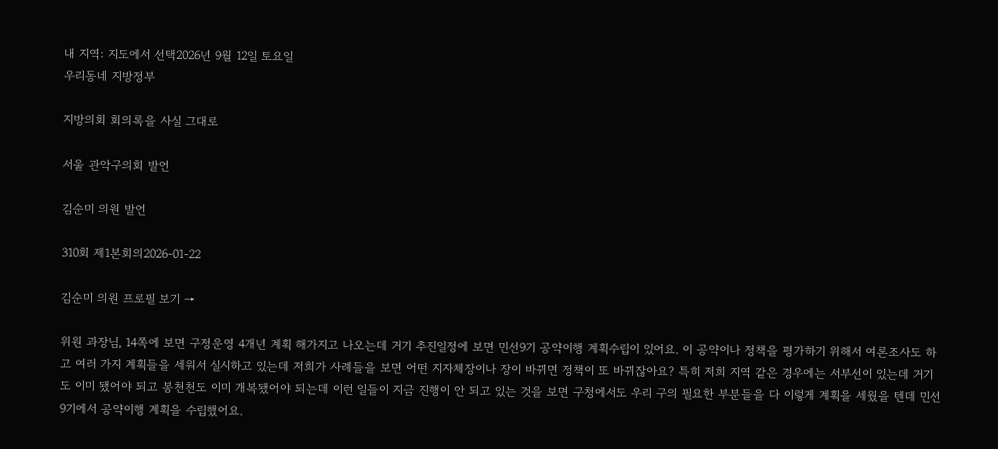내 지역: 지도에서 선택2026년 9월 12일 토요일
우리동네 지방정부

지방의회 회의록을 사실 그대로

서울 관악구의회 발언

김순미 의원 발언

310회 제1본회의2026-01-22

김순미 의원 프로필 보기 →

위원 과장님, 14쪽에 보면 구정운영 4개년 계획 해가지고 나오는데 거기 추진일정에 보면 민선9기 공약이행 계획수립이 있어요. 이 공약이나 정책을 평가하기 위해서 여론조사도 하고 여러 가지 계획들을 세워서 실시하고 있는데 저희가 사례들을 보면 어떤 지자체장이나 장이 바뀌면 정책이 또 바뀌잖아요? 특히 저희 지역 같은 경우에는 서부선이 있는데 거기도 이미 됐어야 되고 봉천천도 이미 개복됐어야 되는데 이런 일들이 지금 진행이 안 되고 있는 것을 보면 구청에서도 우리 구의 필요한 부분들을 다 이렇게 계획을 세웠을 텐데 민선9기에서 공약이행 계획을 수립했어요.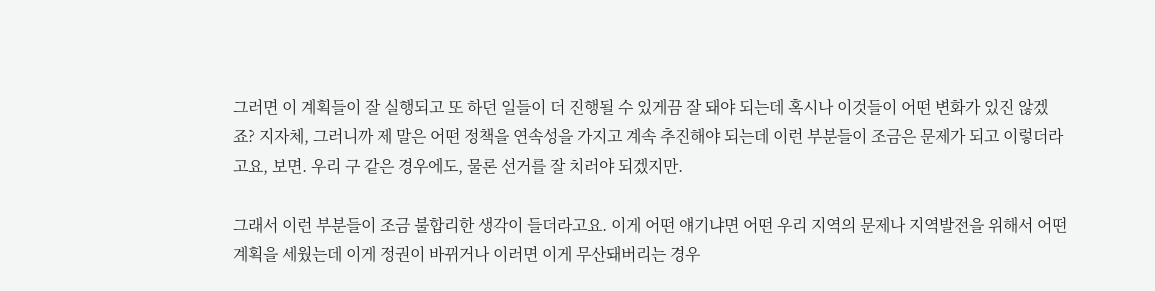그러면 이 계획들이 잘 실행되고 또 하던 일들이 더 진행될 수 있게끔 잘 돼야 되는데 혹시나 이것들이 어떤 변화가 있진 않겠죠? 지자체, 그러니까 제 말은 어떤 정책을 연속성을 가지고 계속 추진해야 되는데 이런 부분들이 조금은 문제가 되고 이렇더라고요, 보면. 우리 구 같은 경우에도, 물론 선거를 잘 치러야 되겠지만.

그래서 이런 부분들이 조금 불합리한 생각이 들더라고요. 이게 어떤 얘기냐면 어떤 우리 지역의 문제나 지역발전을 위해서 어떤 계획을 세웠는데 이게 정권이 바뀌거나 이러면 이게 무산돼버리는 경우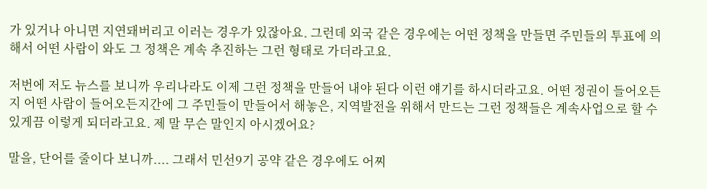가 있거나 아니면 지연돼버리고 이러는 경우가 있잖아요. 그런데 외국 같은 경우에는 어떤 정책을 만들면 주민들의 투표에 의해서 어떤 사람이 와도 그 정책은 계속 추진하는 그런 형태로 가더라고요.

저번에 저도 뉴스를 보니까 우리나라도 이제 그런 정책을 만들어 내야 된다 이런 얘기를 하시더라고요. 어떤 정권이 들어오든지 어떤 사람이 들어오든지간에 그 주민들이 만들어서 해놓은, 지역발전을 위해서 만드는 그런 정책들은 계속사업으로 할 수 있게끔 이렇게 되더라고요. 제 말 무슨 말인지 아시겠어요?

말을, 단어를 줄이다 보니까.... 그래서 민선9기 공약 같은 경우에도 어찌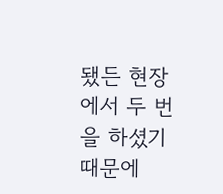됐든 현장에서 두 번을 하셨기 때문에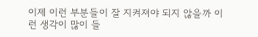이제 이런 부분들이 잘 지켜져야 되지 않을까 이런 생각이 많이 들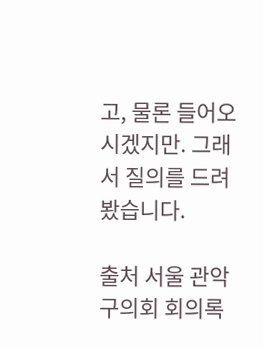고, 물론 들어오시겠지만. 그래서 질의를 드려봤습니다.

출처 서울 관악구의회 회의록